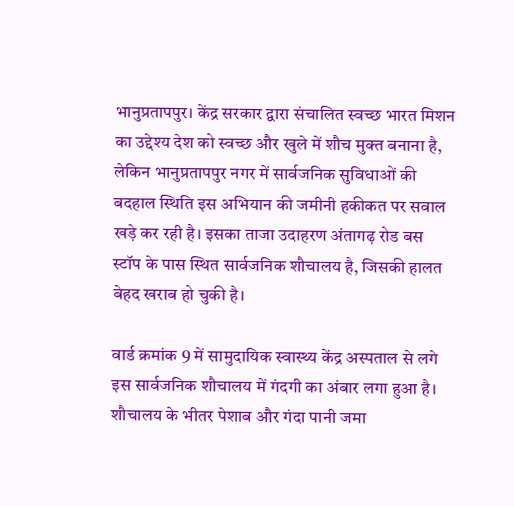भानुप्रतापपुर। केंद्र सरकार द्वारा संचालित स्वच्छ भारत मिशन का उद्देश्य देश को स्वच्छ और खुले में शौच मुक्त बनाना है, लेकिन भानुप्रतापपुर नगर में सार्वजनिक सुविधाओं की बदहाल स्थिति इस अभियान की जमीनी हकीकत पर सवाल खड़े कर रही है। इसका ताजा उदाहरण अंतागढ़ रोड बस स्टॉप के पास स्थित सार्वजनिक शौचालय है, जिसकी हालत बेहद खराब हो चुकी है।

वार्ड क्रमांक 9 में सामुदायिक स्वास्थ्य केंद्र अस्पताल से लगे इस सार्वजनिक शौचालय में गंदगी का अंबार लगा हुआ है। शौचालय के भीतर पेशाब और गंदा पानी जमा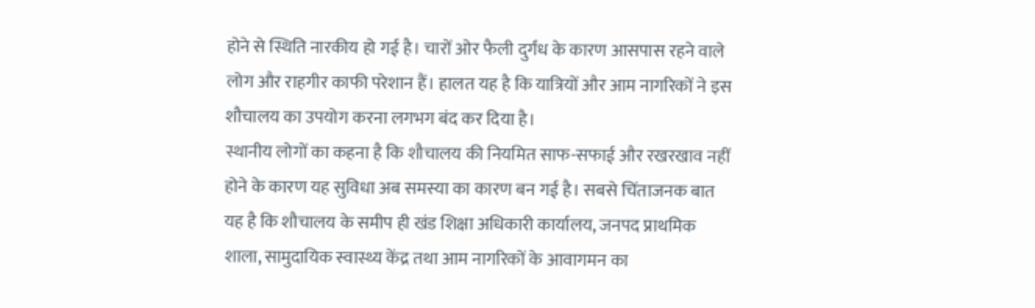होने से स्थिति नारकीय हो गई है। चारों ओर फैली दुर्गंध के कारण आसपास रहने वाले लोग और राहगीर काफी परेशान हैं। हालत यह है कि यात्रियों और आम नागरिकों ने इस शौचालय का उपयोग करना लगभग बंद कर दिया है।
स्थानीय लोगों का कहना है कि शौचालय की नियमित साफ-सफाई और रखरखाव नहीं होने के कारण यह सुविधा अब समस्या का कारण बन गई है। सबसे चिंताजनक बात यह है कि शौचालय के समीप ही खंड शिक्षा अधिकारी कार्यालय, जनपद प्राथमिक शाला, सामुदायिक स्वास्थ्य केंद्र तथा आम नागरिकों के आवागमन का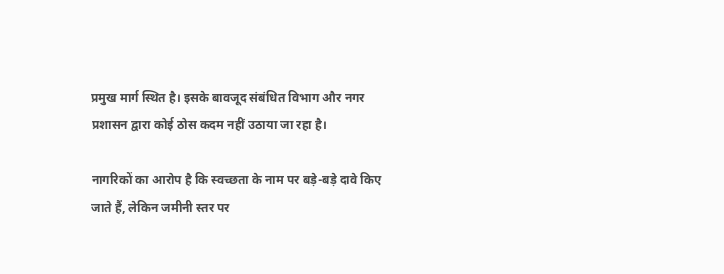प्रमुख मार्ग स्थित है। इसके बावजूद संबंधित विभाग और नगर प्रशासन द्वारा कोई ठोस कदम नहीं उठाया जा रहा है।

नागरिकों का आरोप है कि स्वच्छता के नाम पर बड़े-बड़े दावे किए जाते हैं, लेकिन जमीनी स्तर पर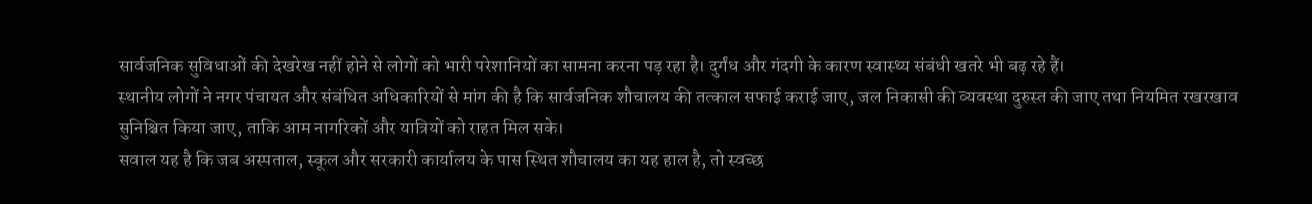सार्वजनिक सुविधाओं की देखरेख नहीं होने से लोगों को भारी परेशानियों का सामना करना पड़ रहा है। दुर्गंध और गंदगी के कारण स्वास्थ्य संबंधी खतरे भी बढ़ रहे हैं।
स्थानीय लोगों ने नगर पंचायत और संबंधित अधिकारियों से मांग की है कि सार्वजनिक शौचालय की तत्काल सफाई कराई जाए, जल निकासी की व्यवस्था दुरुस्त की जाए तथा नियमित रखरखाव सुनिश्चित किया जाए, ताकि आम नागरिकों और यात्रियों को राहत मिल सके।
सवाल यह है कि जब अस्पताल, स्कूल और सरकारी कार्यालय के पास स्थित शौचालय का यह हाल है, तो स्वच्छ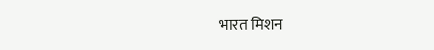भारत मिशन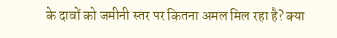के दावों को जमीनी स्तर पर कितना अमल मिल रहा है? क्या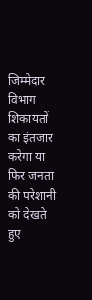जिम्मेदार विभाग शिकायतों का इंतजार करेगा या फिर जनता की परेशानी को देखते हुए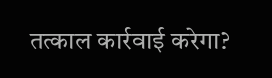तत्काल कार्रवाई करेगा?